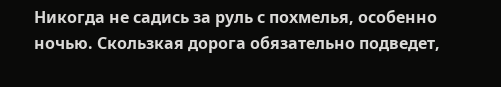Никогда не садись за руль с похмелья, особенно ночью. Скользкая дорога обязательно подведет,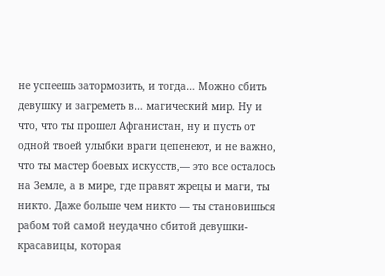не успеешь затормозить, и тогда… Можно сбить девушку и загреметь в… магический мир. Ну и что, что ты прошел Афганистан, ну и пусть от одной твоей улыбки враги цепенеют, и не важно, что ты мастер боевых искусств,— это все осталось на Земле, а в мире, где правят жрецы и маги, ты никто. Даже больше чем никто — ты становишься рабом той самой неудачно сбитой девушки-красавицы, которая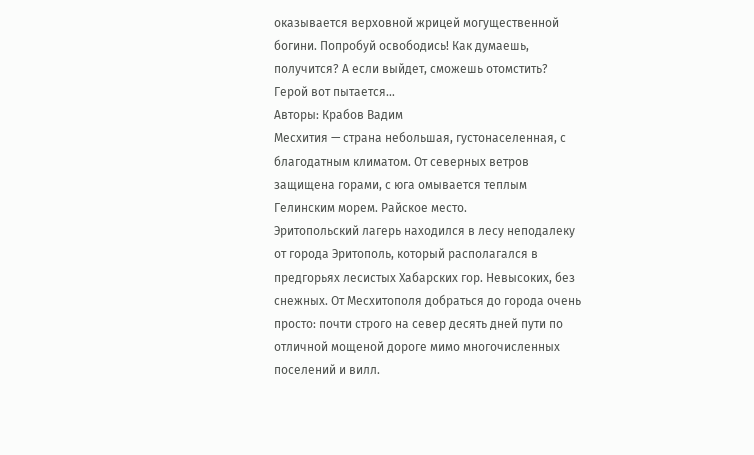оказывается верховной жрицей могущественной богини. Попробуй освободись! Как думаешь, получится? А если выйдет, сможешь отомстить? Герой вот пытается…
Авторы: Крабов Вадим
Месхития — страна небольшая, густонаселенная, с благодатным климатом. От северных ветров защищена горами, с юга омывается теплым Гелинским морем. Райское место.
Эритопольский лагерь находился в лесу неподалеку от города Эритополь, который располагался в предгорьях лесистых Хабарских гор. Невысоких, без снежных. От Месхитополя добраться до города очень просто: почти строго на север десять дней пути по отличной мощеной дороге мимо многочисленных поселений и вилл.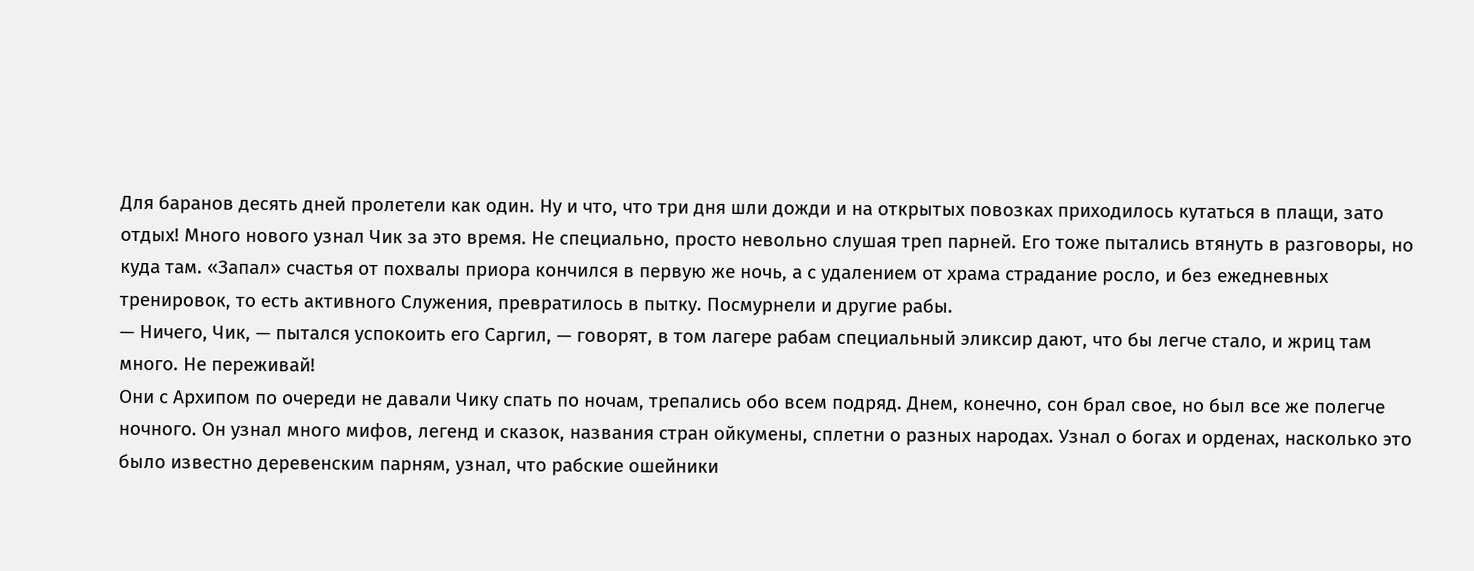Для баранов десять дней пролетели как один. Ну и что, что три дня шли дожди и на открытых повозках приходилось кутаться в плащи, зато отдых! Много нового узнал Чик за это время. Не специально, просто невольно слушая треп парней. Его тоже пытались втянуть в разговоры, но куда там. «Запал» счастья от похвалы приора кончился в первую же ночь, а с удалением от храма страдание росло, и без ежедневных тренировок, то есть активного Служения, превратилось в пытку. Посмурнели и другие рабы.
— Ничего, Чик, — пытался успокоить его Саргил, — говорят, в том лагере рабам специальный эликсир дают, что бы легче стало, и жриц там много. Не переживай!
Они с Архипом по очереди не давали Чику спать по ночам, трепались обо всем подряд. Днем, конечно, сон брал свое, но был все же полегче ночного. Он узнал много мифов, легенд и сказок, названия стран ойкумены, сплетни о разных народах. Узнал о богах и орденах, насколько это было известно деревенским парням, узнал, что рабские ошейники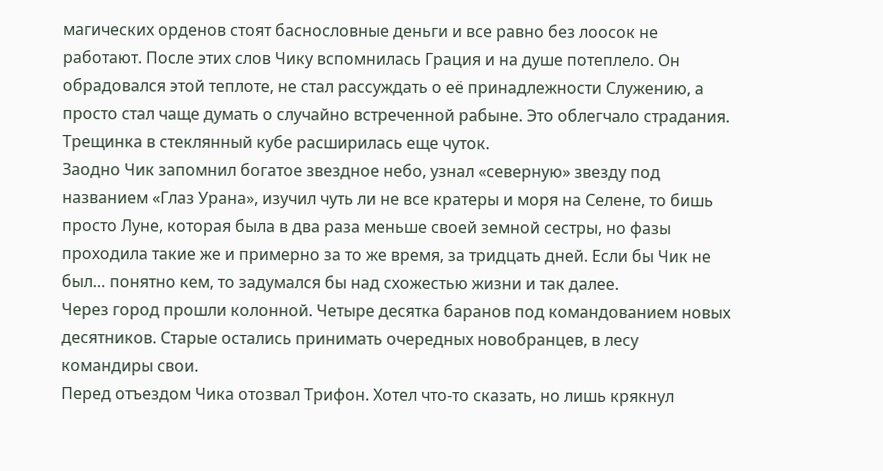магических орденов стоят баснословные деньги и все равно без лоосок не работают. После этих слов Чику вспомнилась Грация и на душе потеплело. Он обрадовался этой теплоте, не стал рассуждать о её принадлежности Служению, а просто стал чаще думать о случайно встреченной рабыне. Это облегчало страдания. Трещинка в стеклянный кубе расширилась еще чуток.
Заодно Чик запомнил богатое звездное небо, узнал «северную» звезду под названием «Глаз Урана», изучил чуть ли не все кратеры и моря на Селене, то бишь просто Луне, которая была в два раза меньше своей земной сестры, но фазы проходила такие же и примерно за то же время, за тридцать дней. Если бы Чик не был… понятно кем, то задумался бы над схожестью жизни и так далее.
Через город прошли колонной. Четыре десятка баранов под командованием новых десятников. Старые остались принимать очередных новобранцев, в лесу командиры свои.
Перед отъездом Чика отозвал Трифон. Хотел что-то сказать, но лишь крякнул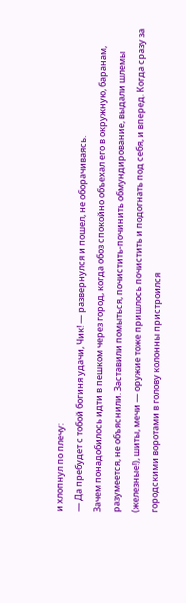и хлопнул по плечу:
— Да пребудет с тобой богиня удачи, Чик! — развернулся и пошел, не оборачиваясь.
Зачем понадобилось идти в пешком через город, когда обоз спокойно объехал его в окружную, баранам, разумеется, не объяснили. Заставили помыться, почистить-починить обмундирование, выдали шлемы (железные!), шиты, мечи — оружие тоже пришлось почистить и подогнать под себя, и вперед. Когда сразу за городскими воротами в голову колонны пристроился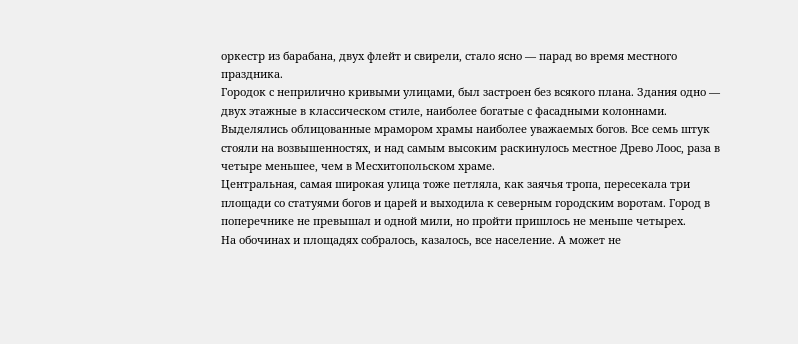оркестр из барабана, двух флейт и свирели, стало ясно — парад во время местного праздника.
Городок с неприлично кривыми улицами, был застроен без всякого плана. Здания одно — двух этажные в классическом стиле, наиболее богатые с фасадными колоннами. Выделялись облицованные мрамором храмы наиболее уважаемых богов. Все семь штук стояли на возвышенностях, и над самым высоким раскинулось местное Древо Лоос, раза в четыре меньшее, чем в Месхитопольском храме.
Центральная, самая широкая улица тоже петляла, как заячья тропа, пересекала три площади со статуями богов и царей и выходила к северным городским воротам. Город в поперечнике не превышал и одной мили, но пройти пришлось не меньше четырех.
На обочинах и площадях собралось, казалось, все население. А может не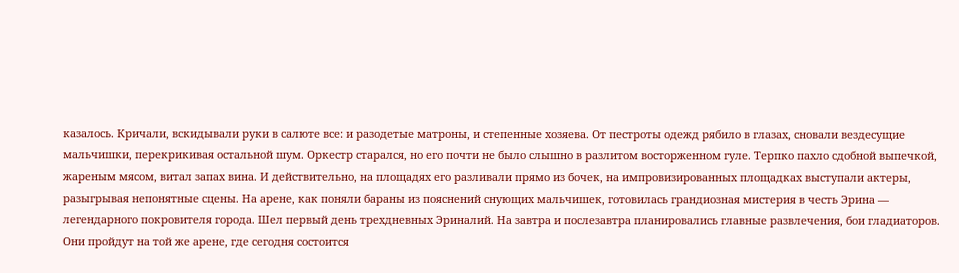казалось. Кричали, вскидывали руки в салюте все: и разодетые матроны, и степенные хозяева. От пестроты одежд рябило в глазах, сновали вездесущие мальчишки, перекрикивая остальной шум. Оркестр старался, но его почти не было слышно в разлитом восторженном гуле. Терпко пахло сдобной выпечкой, жареным мясом, витал запах вина. И действительно, на площадях его разливали прямо из бочек, на импровизированных площадках выступали актеры, разыгрывая непонятные сцены. На арене, как поняли бараны из пояснений снующих мальчишек, готовилась грандиозная мистерия в честь Эрина — легендарного покровителя города. Шел первый день трехдневных Эриналий. На завтра и послезавтра планировались главные развлечения, бои гладиаторов. Они пройдут на той же арене, где сегодня состоится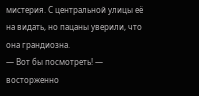мистерия. С центральной улицы её на видать, но пацаны уверили, что она грандиозна.
— Вот бы посмотреть! — восторженно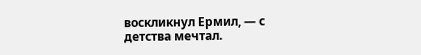воскликнул Ермил, — с детства мечтал.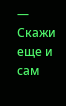— Скажи еще и сам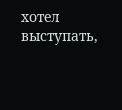хотел выступать,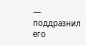— поддразнил его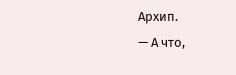Архип.
— А что,